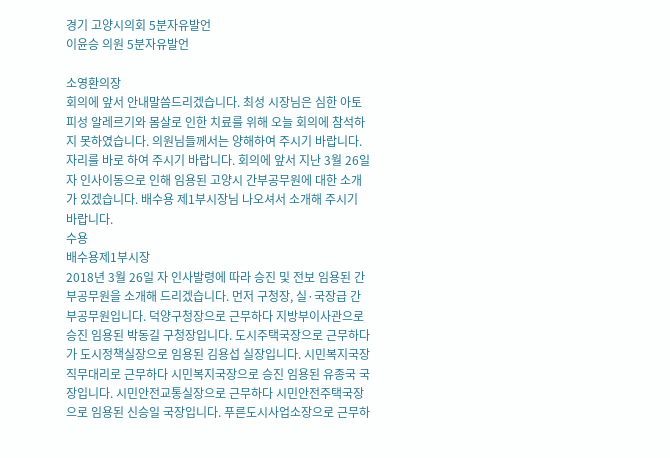경기 고양시의회 5분자유발언
이윤승 의원 5분자유발언

소영환의장
회의에 앞서 안내말씀드리겠습니다. 최성 시장님은 심한 아토피성 알레르기와 몸살로 인한 치료를 위해 오늘 회의에 참석하지 못하였습니다. 의원님들께서는 양해하여 주시기 바랍니다. 자리를 바로 하여 주시기 바랍니다. 회의에 앞서 지난 3월 26일 자 인사이동으로 인해 임용된 고양시 간부공무원에 대한 소개가 있겠습니다. 배수용 제1부시장님 나오셔서 소개해 주시기 바랍니다.
수용
배수용제1부시장
2018년 3월 26일 자 인사발령에 따라 승진 및 전보 임용된 간부공무원을 소개해 드리겠습니다. 먼저 구청장, 실·국장급 간부공무원입니다. 덕양구청장으로 근무하다 지방부이사관으로 승진 임용된 박동길 구청장입니다. 도시주택국장으로 근무하다가 도시정책실장으로 임용된 김용섭 실장입니다. 시민복지국장 직무대리로 근무하다 시민복지국장으로 승진 임용된 유종국 국장입니다. 시민안전교통실장으로 근무하다 시민안전주택국장으로 임용된 신승일 국장입니다. 푸른도시사업소장으로 근무하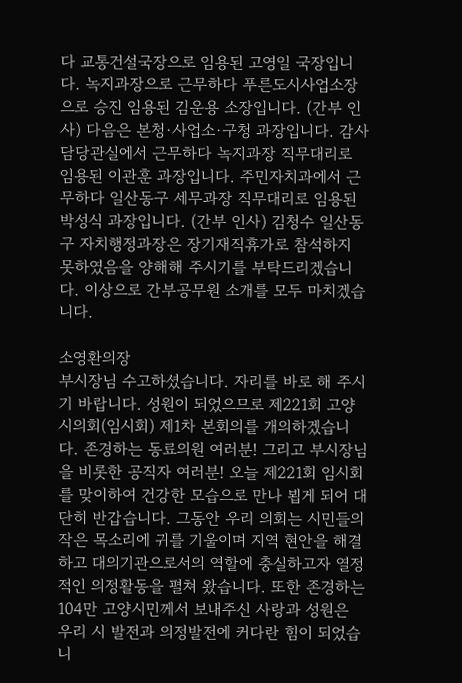다 교통건설국장으로 임용된 고영일 국장입니다. 녹지과장으로 근무하다 푸른도시사업소장으로 승진 임용된 김운용 소장입니다. (간부 인사) 다음은 본청·사업소·구청 과장입니다. 감사담당관실에서 근무하다 녹지과장 직무대리로 임용된 이관훈 과장입니다. 주민자치과에서 근무하다 일산동구 세무과장 직무대리로 임용된 박성식 과장입니다. (간부 인사) 김청수 일산동구 자치행정과장은 장기재직휴가로 참석하지 못하였음을 양해해 주시기를 부탁드리겠습니다. 이상으로 간부공무원 소개를 모두 마치겠습니다.

소영환의장
부시장님 수고하셨습니다. 자리를 바로 해 주시기 바랍니다. 성원이 되었으므로 제221회 고양시의회(임시회) 제1차 본회의를 개의하겠습니다. 존경하는 동료의원 여러분! 그리고 부시장님을 비롯한 공직자 여러분! 오늘 제221회 임시회를 맞이하여 건강한 모습으로 만나 뵙게 되어 대단히 반갑습니다. 그동안 우리 의회는 시민들의 작은 목소리에 귀를 기울이며 지역 현안을 해결하고 대의기관으로서의 역할에 충실하고자 열정적인 의정활동을 펼쳐 왔습니다. 또한 존경하는 104만 고양시민께서 보내주신 사랑과 성원은 우리 시 발전과 의정발전에 커다란 힘이 되었습니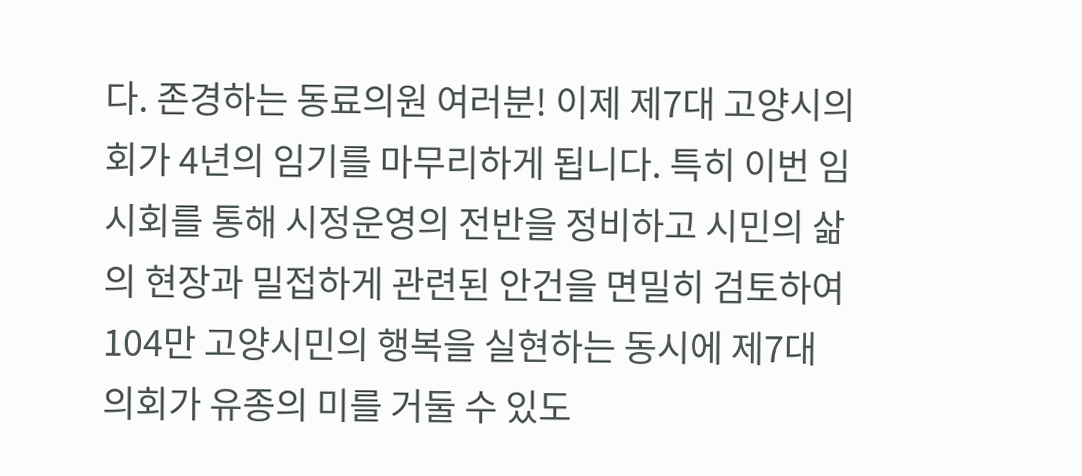다. 존경하는 동료의원 여러분! 이제 제7대 고양시의회가 4년의 임기를 마무리하게 됩니다. 특히 이번 임시회를 통해 시정운영의 전반을 정비하고 시민의 삶의 현장과 밀접하게 관련된 안건을 면밀히 검토하여 104만 고양시민의 행복을 실현하는 동시에 제7대 의회가 유종의 미를 거둘 수 있도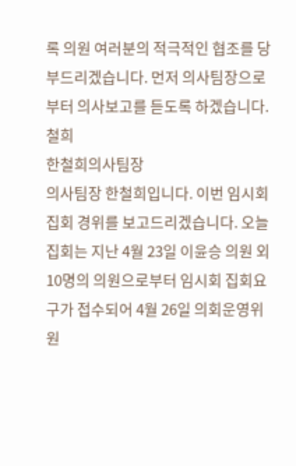록 의원 여러분의 적극적인 협조를 당부드리겠습니다. 먼저 의사팀장으로부터 의사보고를 듣도록 하겠습니다.
철희
한철희의사팀장
의사팀장 한철희입니다. 이번 임시회 집회 경위를 보고드리겠습니다. 오늘 집회는 지난 4월 23일 이윤승 의원 외 10명의 의원으로부터 임시회 집회요구가 접수되어 4월 26일 의회운영위원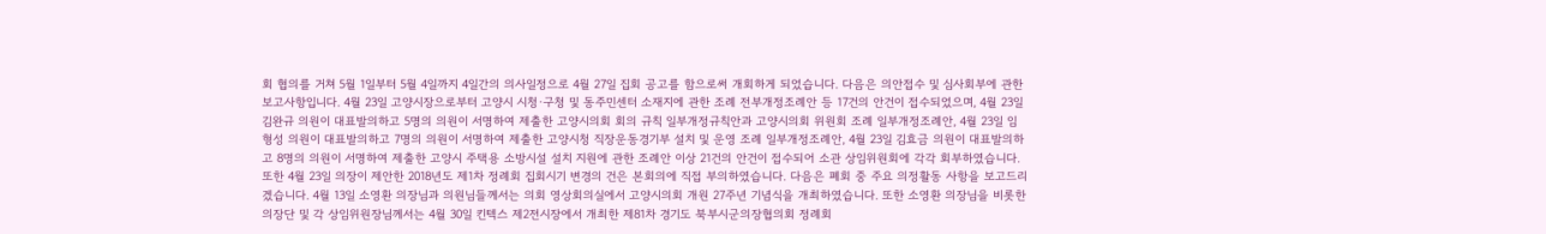회 협의를 거쳐 5월 1일부터 5월 4일까지 4일간의 의사일정으로 4월 27일 집회 공고를 함으로써 개회하게 되었습니다. 다음은 의안접수 및 심사회부에 관한 보고사항입니다. 4월 23일 고양시장으로부터 고양시 시청·구청 및 동주민센터 소재지에 관한 조례 전부개정조례안 등 17건의 안건이 접수되었으며, 4월 23일 김완규 의원이 대표발의하고 5명의 의원이 서명하여 제출한 고양시의회 회의 규칙 일부개정규칙안과 고양시의회 위원회 조례 일부개정조례안, 4월 23일 임형성 의원이 대표발의하고 7명의 의원이 서명하여 제출한 고양시청 직장운동경기부 설치 및 운영 조례 일부개정조례안, 4월 23일 김효금 의원이 대표발의하고 8명의 의원이 서명하여 제출한 고양시 주택용 소방시설 설치 지원에 관한 조례안 이상 21건의 안건이 접수되어 소관 상임위원회에 각각 회부하였습니다. 또한 4월 23일 의장이 제안한 2018년도 제1차 정례회 집회시기 변경의 건은 본회의에 직접 부의하였습니다. 다음은 폐회 중 주요 의정활동 사항을 보고드리겠습니다. 4월 13일 소영환 의장님과 의원님들께서는 의회 영상회의실에서 고양시의회 개원 27주년 기념식을 개최하였습니다. 또한 소영환 의장님을 비롯한 의장단 및 각 상임위원장님께서는 4월 30일 킨텍스 제2전시장에서 개최한 제81차 경기도 북부시군의장협의회 정례회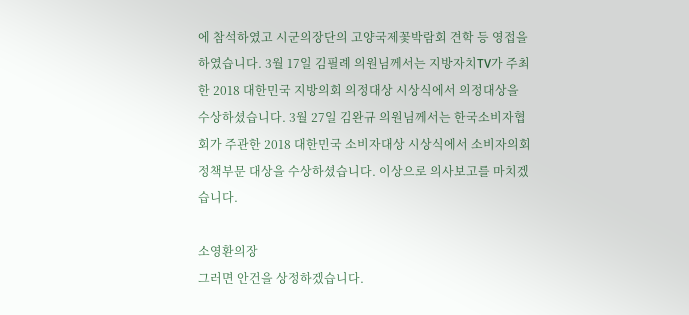에 참석하였고 시군의장단의 고양국제꽃박람회 견학 등 영접을 하였습니다. 3월 17일 김필례 의원님께서는 지방자치TV가 주최한 2018 대한민국 지방의회 의정대상 시상식에서 의정대상을 수상하셨습니다. 3월 27일 김완규 의원님께서는 한국소비자협회가 주관한 2018 대한민국 소비자대상 시상식에서 소비자의회정책부문 대상을 수상하셨습니다. 이상으로 의사보고를 마치겠습니다.

소영환의장
그러면 안건을 상정하겠습니다.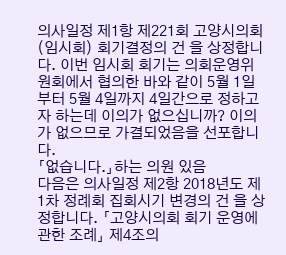의사일정 제1항 제221회 고양시의회(임시회) 회기결정의 건 을 상정합니다. 이번 임시회 회기는 의회운영위원회에서 협의한 바와 같이 5월 1일부터 5월 4일까지 4일간으로 정하고자 하는데 이의가 없으십니까? 이의가 없으므로 가결되었음을 선포합니다.
「없습니다.」하는 의원 있음
다음은 의사일정 제2항 2018년도 제1차 정례회 집회시기 변경의 건 을 상정합니다. 「고양시의회 회기 운영에 관한 조례」 제4조의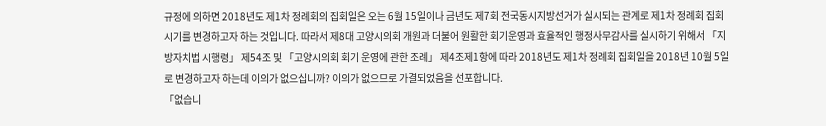규정에 의하면 2018년도 제1차 정례회의 집회일은 오는 6월 15일이나 금년도 제7회 전국동시지방선거가 실시되는 관계로 제1차 정례회 집회시기를 변경하고자 하는 것입니다. 따라서 제8대 고양시의회 개원과 더불어 원활한 회기운영과 효율적인 행정사무감사를 실시하기 위해서 「지방자치법 시행령」 제54조 및 「고양시의회 회기 운영에 관한 조례」 제4조제1항에 따라 2018년도 제1차 정례회 집회일을 2018년 10월 5일로 변경하고자 하는데 이의가 없으십니까? 이의가 없으므로 가결되었음을 선포합니다.
「없습니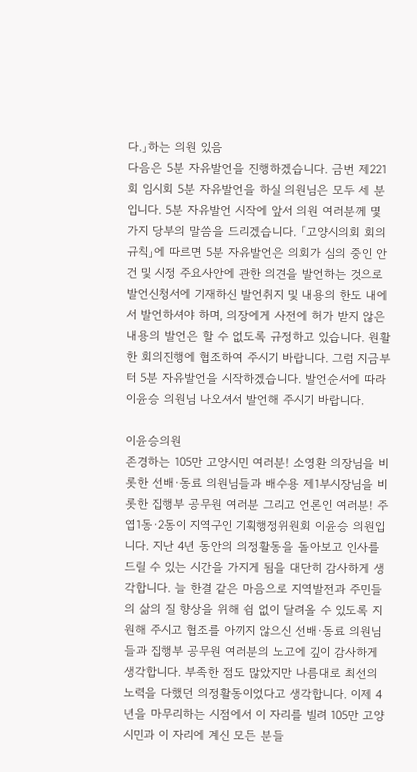다.」하는 의원 있음
다음은 5분 자유발언을 진행하겠습니다. 금번 제221회 임시회 5분 자유발언을 하실 의원님은 모두 세 분입니다. 5분 자유발언 시작에 앞서 의원 여러분께 몇 가지 당부의 말씀을 드리겠습니다. 「고양시의회 회의 규칙」에 따르면 5분 자유발언은 의회가 심의 중인 안건 및 시정 주요사안에 관한 의견을 발언하는 것으로 발언신청서에 기재하신 발언취지 및 내용의 한도 내에서 발언하셔야 하며, 의장에게 사전에 허가 받지 않은 내용의 발언은 할 수 없도록 규정하고 있습니다. 원활한 회의진행에 협조하여 주시기 바랍니다. 그럼 지금부터 5분 자유발언을 시작하겠습니다. 발언순서에 따라 이윤승 의원님 나오셔서 발언해 주시기 바랍니다.

이윤승의원
존경하는 105만 고양시민 여러분! 소영환 의장님을 비롯한 선배·동료 의원님들과 배수용 제1부시장님을 비롯한 집행부 공무원 여러분 그리고 언론인 여러분! 주엽1동·2동이 지역구인 기획행정위원회 이윤승 의원입니다. 지난 4년 동안의 의정활동을 돌아보고 인사를 드릴 수 있는 시간을 가지게 됨을 대단히 감사하게 생각합니다. 늘 한결 같은 마음으로 지역발전과 주민들의 삶의 질 향상을 위해 쉼 없이 달려올 수 있도록 지원해 주시고 협조를 아끼지 않으신 선배·동료 의원님들과 집행부 공무원 여러분의 노고에 깊이 감사하게 생각합니다. 부족한 점도 많았지만 나름대로 최선의 노력을 다했던 의정활동이었다고 생각합니다. 이제 4년을 마무리하는 시점에서 이 자리를 빌려 105만 고양시민과 이 자리에 계신 모든 분들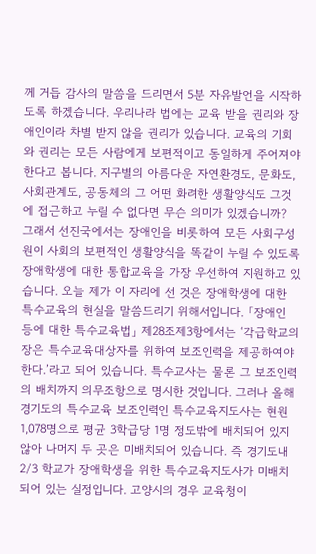께 거듭 감사의 말씀을 드리면서 5분 자유발언을 시작하도록 하겠습니다. 우리나라 법에는 교육 받을 권리와 장애인이라 차별 받지 않을 권리가 있습니다. 교육의 기회와 권리는 모든 사람에게 보편적이고 동일하게 주어져야 한다고 봅니다. 지구별의 아름다운 자연환경도, 문화도, 사회관계도, 공동체의 그 어떤 화려한 생활양식도 그것에 접근하고 누릴 수 없다면 무슨 의미가 있겠습니까? 그래서 선진국에서는 장애인을 비롯하여 모든 사회구성원이 사회의 보편적인 생활양식을 똑같이 누릴 수 있도록 장애학생에 대한 통합교육을 가장 우선하여 지원하고 있습니다. 오늘 제가 이 자리에 선 것은 장애학생에 대한 특수교육의 현실을 말씀드리기 위해서입니다. 「장애인 등에 대한 특수교육법」 제28조제3항에서는 ‘각급학교의 장은 특수교육대상자를 위하여 보조인력을 제공하여야 한다.’라고 되어 있습니다. 특수교사는 물론 그 보조인력의 배치까지 의무조항으로 명시한 것입니다. 그러나 올해 경기도의 특수교육 보조인력인 특수교육지도사는 현원 1,078명으로 평균 3학급당 1명 정도밖에 배치되어 있지 않아 나머지 두 곳은 미배치되어 있습니다. 즉 경기도내 2/3 학교가 장애학생을 위한 특수교육지도사가 미배치되어 있는 실정입니다. 고양시의 경우 교육청이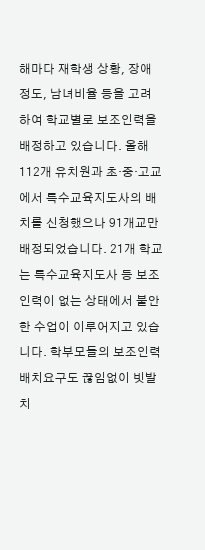해마다 재학생 상황, 장애 정도, 남녀비율 등을 고려하여 학교별로 보조인력을 배정하고 있습니다. 올해 112개 유치원과 초·중·고교에서 특수교육지도사의 배치를 신청했으나 91개교만 배정되었습니다. 21개 학교는 특수교육지도사 등 보조인력이 없는 상태에서 불안한 수업이 이루어지고 있습니다. 학부모들의 보조인력 배치요구도 끊임없이 빗발치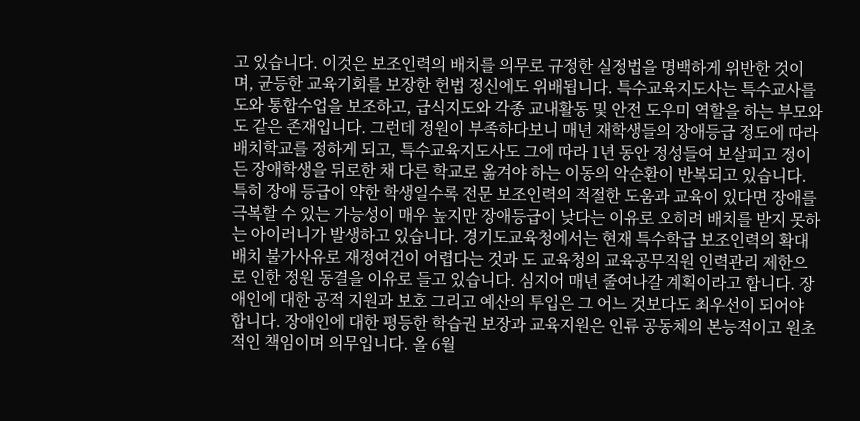고 있습니다. 이것은 보조인력의 배치를 의무로 규정한 실정법을 명백하게 위반한 것이며, 균등한 교육기회를 보장한 헌법 정신에도 위배됩니다. 특수교육지도사는 특수교사를 도와 통합수업을 보조하고, 급식지도와 각종 교내활동 및 안전 도우미 역할을 하는 부모와도 같은 존재입니다. 그런데 정원이 부족하다보니 매년 재학생들의 장애등급 정도에 따라 배치학교를 정하게 되고, 특수교육지도사도 그에 따라 1년 동안 정성들여 보살피고 정이 든 장애학생을 뒤로한 채 다른 학교로 옮겨야 하는 이동의 악순환이 반복되고 있습니다. 특히 장애 등급이 약한 학생일수록 전문 보조인력의 적절한 도움과 교육이 있다면 장애를 극복할 수 있는 가능성이 매우 높지만 장애등급이 낮다는 이유로 오히려 배치를 받지 못하는 아이러니가 발생하고 있습니다. 경기도교육청에서는 현재 특수학급 보조인력의 확대배치 불가사유로 재정여건이 어렵다는 것과 도 교육청의 교육공무직원 인력관리 제한으로 인한 정원 동결을 이유로 들고 있습니다. 심지어 매년 줄여나갈 계획이라고 합니다. 장애인에 대한 공적 지원과 보호 그리고 예산의 투입은 그 어느 것보다도 최우선이 되어야 합니다. 장애인에 대한 평등한 학습권 보장과 교육지원은 인류 공동체의 본능적이고 원초적인 책임이며 의무입니다. 올 6월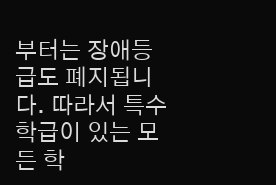부터는 장애등급도 폐지됩니다. 따라서 특수학급이 있는 모든 학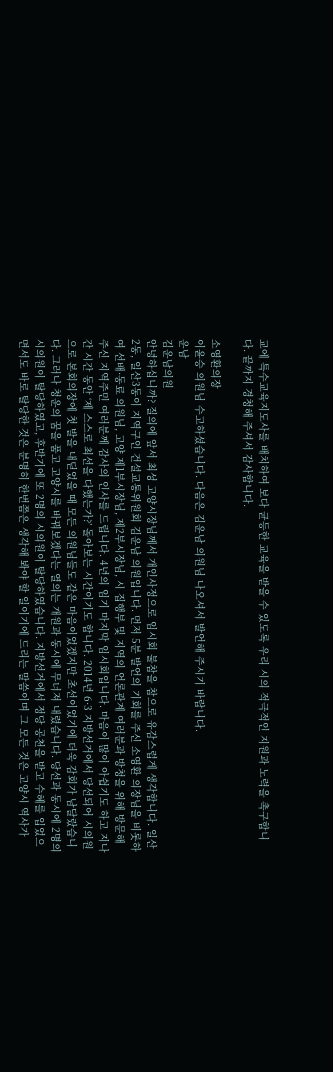교에 특수교육지도사를 배치하여 보다 균등한 교육을 받을 수 있도록 우리 시의 적극적인 지원과 노력을 촉구합니다. 끝까지 경청해 주셔서 감사합니다.

소영환의장
이윤승 의원님 수고하셨습니다. 다음은 김운남 의원님 나오셔서 발언해 주시기 바랍니다.
운남
김운남의원
안녕하십니까? 질의에 앞서 최성 고양시장님께서 개인사정으로 임시회 불참을 참으로 유감스럽게 생각합니다. 일산2동, 일산3동이 지역구인 건설교통위원회 김운남 의원입니다. 먼저 5분 발언의 기회를 주신 소영환 의장님을 비롯하여 선배·동료 의원님, 고양 제1부시장님, 제2부시장님, 시 집행부 및 지역의 언론관계 여러분과 방청을 위해 방문해 주신 지역주민 여러분께 감사의 인사를 드립니다. 4년의 임기 마지막 임시회입니다. 마음이 많이 아쉽기도 하고 지나간 시간 동안 ‘제 스스로 최선을 다했는가?’ 돌아보는 시간이기도 합니다. 2014년 6·3 지방선거에서 당선되어 시의원으로 본회의장에 첫 발을 내딛었을 때 모든 의원님들도 같은 마음이었겠지만 초선이었기에 더욱 감회가 남달랐습니다. 그러나 청운의 꿈을 품고 고양시를 바꿔보겠다는 열의는 개원과 동시에 무너져 내렸습니다. 당선과 동시에 2명의 시의원이 탈당하였고, 후반기에 또 2명의 시의원이 탈당하였습니다. 지방선거에서 정당 공천을 받고 수혜를 입었으면서도 바로 탈당한 것은 분명히 한번쯤은 생각해 봐야 할 일이기에 드리는 말씀이며 그 모든 것은 고양시 역사가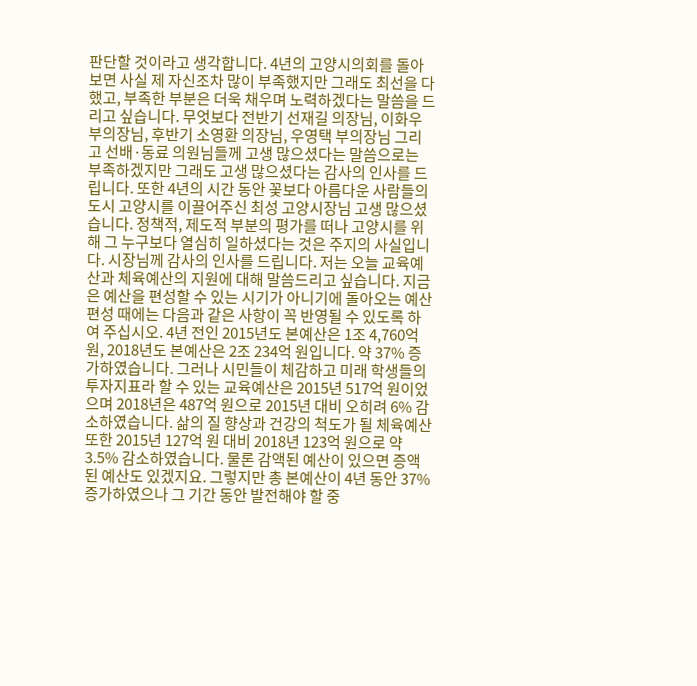판단할 것이라고 생각합니다. 4년의 고양시의회를 돌아보면 사실 제 자신조차 많이 부족했지만 그래도 최선을 다했고, 부족한 부분은 더욱 채우며 노력하겠다는 말씀을 드리고 싶습니다. 무엇보다 전반기 선재길 의장님, 이화우 부의장님, 후반기 소영환 의장님, 우영택 부의장님 그리고 선배·동료 의원님들께 고생 많으셨다는 말씀으로는 부족하겠지만 그래도 고생 많으셨다는 감사의 인사를 드립니다. 또한 4년의 시간 동안 꽃보다 아름다운 사람들의 도시 고양시를 이끌어주신 최성 고양시장님 고생 많으셨습니다. 정책적, 제도적 부분의 평가를 떠나 고양시를 위해 그 누구보다 열심히 일하셨다는 것은 주지의 사실입니다. 시장님께 감사의 인사를 드립니다. 저는 오늘 교육예산과 체육예산의 지원에 대해 말씀드리고 싶습니다. 지금은 예산을 편성할 수 있는 시기가 아니기에 돌아오는 예산편성 때에는 다음과 같은 사항이 꼭 반영될 수 있도록 하여 주십시오. 4년 전인 2015년도 본예산은 1조 4,760억 원, 2018년도 본예산은 2조 234억 원입니다. 약 37% 증가하였습니다. 그러나 시민들이 체감하고 미래 학생들의 투자지표라 할 수 있는 교육예산은 2015년 517억 원이었으며 2018년은 487억 원으로 2015년 대비 오히려 6% 감소하였습니다. 삶의 질 향상과 건강의 척도가 될 체육예산 또한 2015년 127억 원 대비 2018년 123억 원으로 약 3.5% 감소하였습니다. 물론 감액된 예산이 있으면 증액된 예산도 있겠지요. 그렇지만 총 본예산이 4년 동안 37% 증가하였으나 그 기간 동안 발전해야 할 중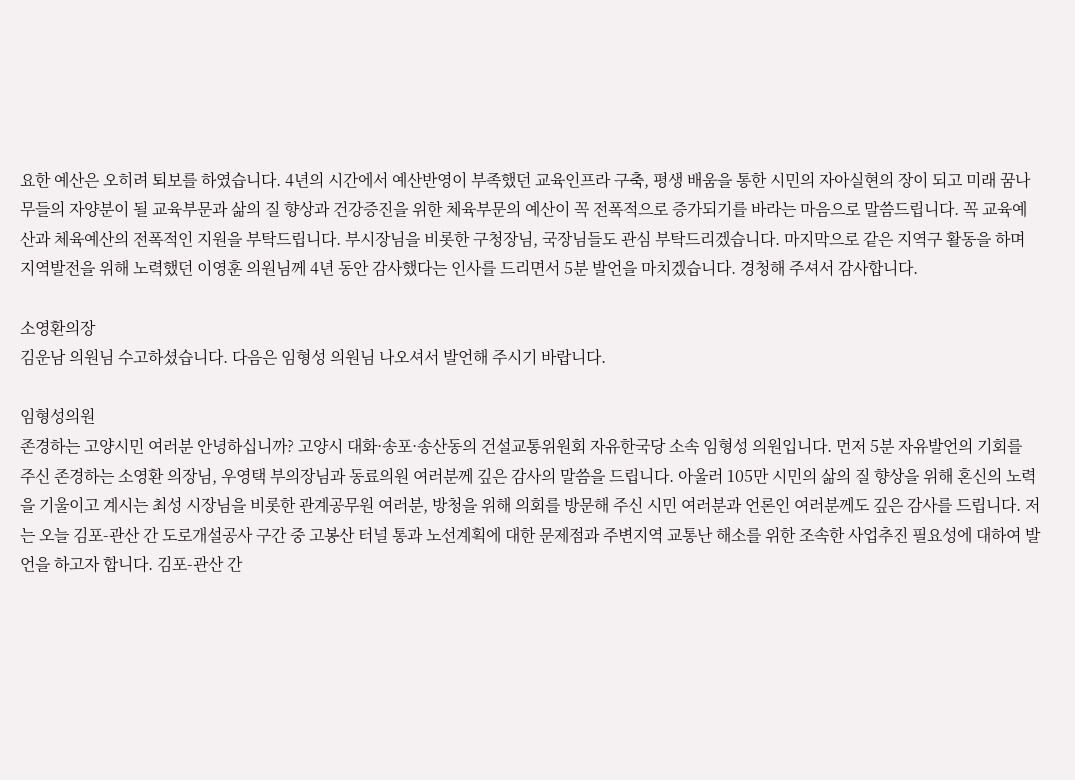요한 예산은 오히려 퇴보를 하였습니다. 4년의 시간에서 예산반영이 부족했던 교육인프라 구축, 평생 배움을 통한 시민의 자아실현의 장이 되고 미래 꿈나무들의 자양분이 될 교육부문과 삶의 질 향상과 건강증진을 위한 체육부문의 예산이 꼭 전폭적으로 증가되기를 바라는 마음으로 말씀드립니다. 꼭 교육예산과 체육예산의 전폭적인 지원을 부탁드립니다. 부시장님을 비롯한 구청장님, 국장님들도 관심 부탁드리겠습니다. 마지막으로 같은 지역구 활동을 하며 지역발전을 위해 노력했던 이영훈 의원님께 4년 동안 감사했다는 인사를 드리면서 5분 발언을 마치겠습니다. 경청해 주셔서 감사합니다.

소영환의장
김운남 의원님 수고하셨습니다. 다음은 임형성 의원님 나오셔서 발언해 주시기 바랍니다.

임형성의원
존경하는 고양시민 여러분 안녕하십니까? 고양시 대화·송포·송산동의 건설교통위원회 자유한국당 소속 임형성 의원입니다. 먼저 5분 자유발언의 기회를 주신 존경하는 소영환 의장님, 우영택 부의장님과 동료의원 여러분께 깊은 감사의 말씀을 드립니다. 아울러 105만 시민의 삶의 질 향상을 위해 혼신의 노력을 기울이고 계시는 최성 시장님을 비롯한 관계공무원 여러분, 방청을 위해 의회를 방문해 주신 시민 여러분과 언론인 여러분께도 깊은 감사를 드립니다. 저는 오늘 김포-관산 간 도로개설공사 구간 중 고봉산 터널 통과 노선계획에 대한 문제점과 주변지역 교통난 해소를 위한 조속한 사업추진 필요성에 대하여 발언을 하고자 합니다. 김포-관산 간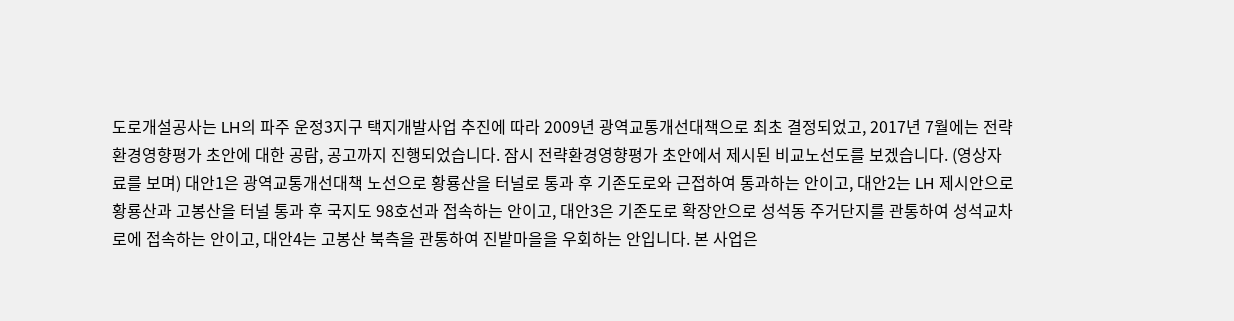도로개설공사는 LH의 파주 운정3지구 택지개발사업 추진에 따라 2009년 광역교통개선대책으로 최초 결정되었고, 2017년 7월에는 전략환경영향평가 초안에 대한 공람, 공고까지 진행되었습니다. 잠시 전략환경영향평가 초안에서 제시된 비교노선도를 보겠습니다. (영상자료를 보며) 대안1은 광역교통개선대책 노선으로 황룡산을 터널로 통과 후 기존도로와 근접하여 통과하는 안이고, 대안2는 LH 제시안으로 황룡산과 고봉산을 터널 통과 후 국지도 98호선과 접속하는 안이고, 대안3은 기존도로 확장안으로 성석동 주거단지를 관통하여 성석교차로에 접속하는 안이고, 대안4는 고봉산 북측을 관통하여 진밭마을을 우회하는 안입니다. 본 사업은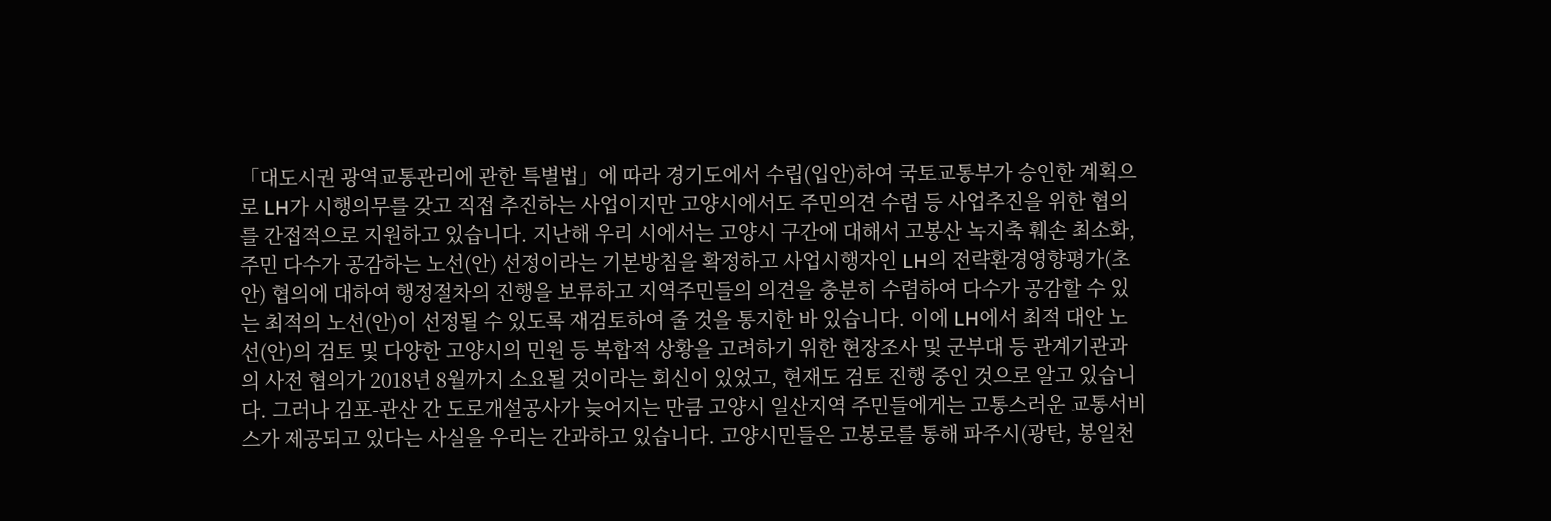「대도시권 광역교통관리에 관한 특별법」에 따라 경기도에서 수립(입안)하여 국토교통부가 승인한 계획으로 LH가 시행의무를 갖고 직접 추진하는 사업이지만 고양시에서도 주민의견 수렴 등 사업추진을 위한 협의를 간접적으로 지원하고 있습니다. 지난해 우리 시에서는 고양시 구간에 대해서 고봉산 녹지축 훼손 최소화, 주민 다수가 공감하는 노선(안) 선정이라는 기본방침을 확정하고 사업시행자인 LH의 전략환경영향평가(초안) 협의에 대하여 행정절차의 진행을 보류하고 지역주민들의 의견을 충분히 수렴하여 다수가 공감할 수 있는 최적의 노선(안)이 선정될 수 있도록 재검토하여 줄 것을 통지한 바 있습니다. 이에 LH에서 최적 대안 노선(안)의 검토 및 다양한 고양시의 민원 등 복합적 상황을 고려하기 위한 현장조사 및 군부대 등 관계기관과의 사전 협의가 2018년 8월까지 소요될 것이라는 회신이 있었고, 현재도 검토 진행 중인 것으로 알고 있습니다. 그러나 김포-관산 간 도로개설공사가 늦어지는 만큼 고양시 일산지역 주민들에게는 고통스러운 교통서비스가 제공되고 있다는 사실을 우리는 간과하고 있습니다. 고양시민들은 고봉로를 통해 파주시(광탄, 봉일천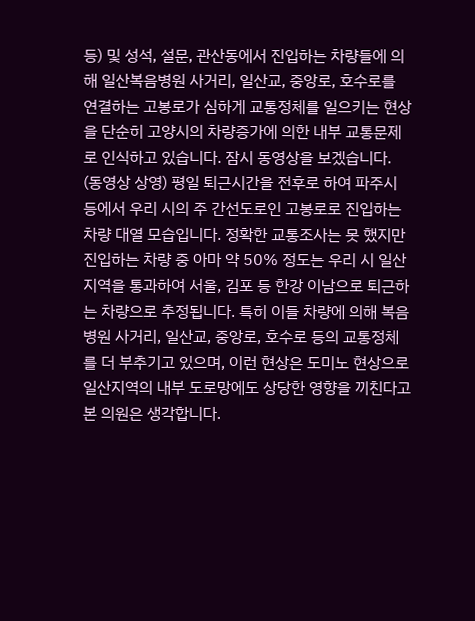등) 및 성석, 설문, 관산동에서 진입하는 차량들에 의해 일산복음병원 사거리, 일산교, 중앙로, 호수로를 연결하는 고봉로가 심하게 교통정체를 일으키는 현상을 단순히 고양시의 차량증가에 의한 내부 교통문제로 인식하고 있습니다. 잠시 동영상을 보겠습니다. (동영상 상영) 평일 퇴근시간을 전후로 하여 파주시 등에서 우리 시의 주 간선도로인 고봉로로 진입하는 차량 대열 모습입니다. 정확한 교통조사는 못 했지만 진입하는 차량 중 아마 약 50% 정도는 우리 시 일산지역을 통과하여 서울, 김포 등 한강 이남으로 퇴근하는 차량으로 추정됩니다. 특히 이들 차량에 의해 복음병원 사거리, 일산교, 중앙로, 호수로 등의 교통정체를 더 부추기고 있으며, 이런 현상은 도미노 현상으로 일산지역의 내부 도로망에도 상당한 영향을 끼친다고 본 의원은 생각합니다.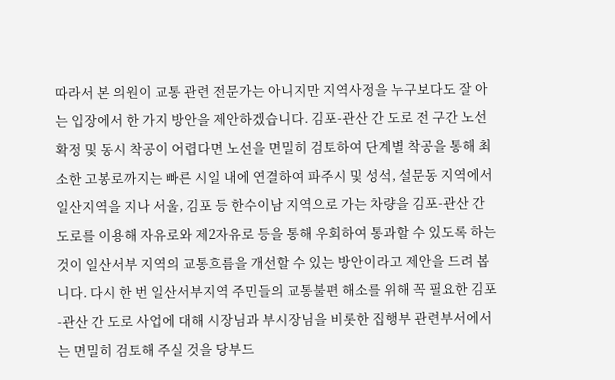따라서 본 의원이 교통 관련 전문가는 아니지만 지역사정을 누구보다도 잘 아는 입장에서 한 가지 방안을 제안하겠습니다. 김포-관산 간 도로 전 구간 노선확정 및 동시 착공이 어렵다면 노선을 면밀히 검토하여 단계별 착공을 통해 최소한 고봉로까지는 빠른 시일 내에 연결하여 파주시 및 성석, 설문동 지역에서 일산지역을 지나 서울, 김포 등 한수이남 지역으로 가는 차량을 김포-관산 간 도로를 이용해 자유로와 제2자유로 등을 통해 우회하여 통과할 수 있도록 하는 것이 일산서부 지역의 교통흐름을 개선할 수 있는 방안이라고 제안을 드려 봅니다. 다시 한 번 일산서부지역 주민들의 교통불편 해소를 위해 꼭 필요한 김포-관산 간 도로 사업에 대해 시장님과 부시장님을 비롯한 집행부 관련부서에서는 면밀히 검토해 주실 것을 당부드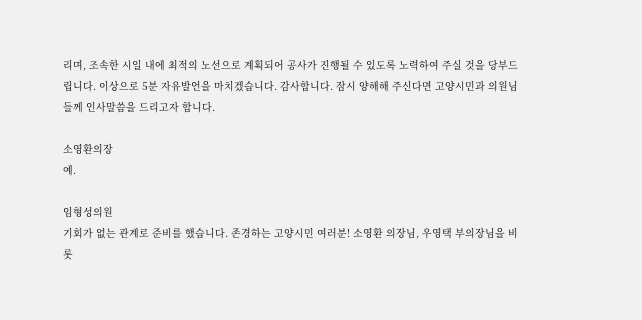리며, 조속한 시일 내에 최적의 노선으로 계획되어 공사가 진행될 수 있도록 노력하여 주실 것을 당부드립니다. 이상으로 5분 자유발언을 마치겠습니다. 감사합니다. 잠시 양해해 주신다면 고양시민과 의원님들께 인사말씀을 드리고자 합니다.

소영환의장
예.

임형성의원
기회가 없는 관계로 준비를 했습니다. 존경하는 고양시민 여러분! 소영환 의장님, 우영택 부의장님을 비롯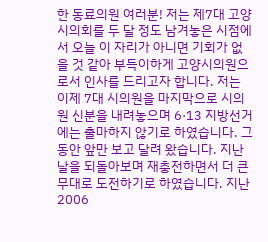한 동료의원 여러분! 저는 제7대 고양시의회를 두 달 정도 남겨놓은 시점에서 오늘 이 자리가 아니면 기회가 없을 것 같아 부득이하게 고양시의원으로서 인사를 드리고자 합니다. 저는 이제 7대 시의원을 마지막으로 시의원 신분을 내려놓으며 6·13 지방선거에는 출마하지 않기로 하였습니다. 그동안 앞만 보고 달려 왔습니다. 지난날을 되돌아보며 재충전하면서 더 큰 무대로 도전하기로 하였습니다. 지난 2006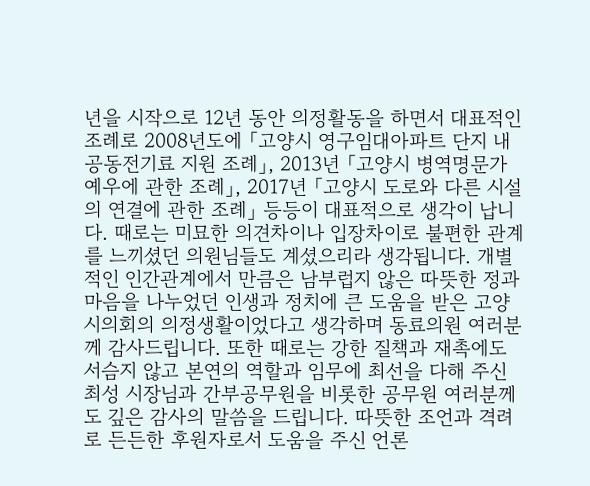년을 시작으로 12년 동안 의정활동을 하면서 대표적인 조례로 2008년도에 「고양시 영구임대아파트 단지 내 공동전기료 지원 조례」, 2013년 「고양시 병역명문가 예우에 관한 조례」, 2017년 「고양시 도로와 다른 시설의 연결에 관한 조례」 등등이 대표적으로 생각이 납니다. 때로는 미묘한 의견차이나 입장차이로 불편한 관계를 느끼셨던 의원님들도 계셨으리라 생각됩니다. 개별적인 인간관계에서 만큼은 남부럽지 않은 따뜻한 정과 마음을 나누었던 인생과 정치에 큰 도움을 받은 고양시의회의 의정생활이었다고 생각하며 동료의원 여러분께 감사드립니다. 또한 때로는 강한 질책과 재촉에도 서슴지 않고 본연의 역할과 임무에 최선을 다해 주신 최성 시장님과 간부공무원을 비롯한 공무원 여러분께도 깊은 감사의 말씀을 드립니다. 따뜻한 조언과 격려로 든든한 후원자로서 도움을 주신 언론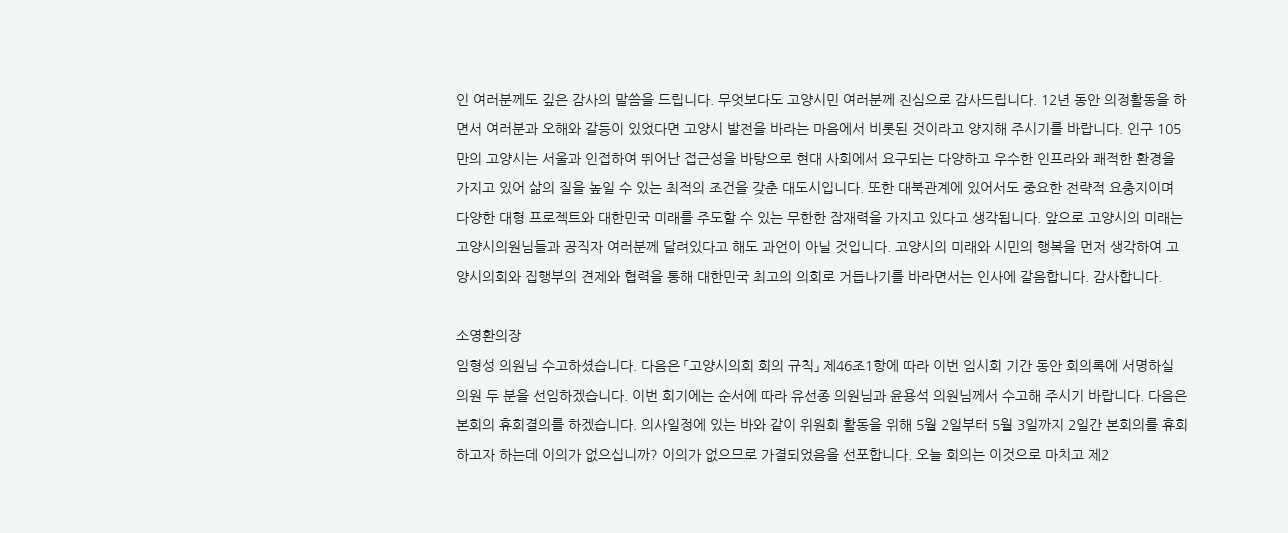인 여러분께도 깊은 감사의 말씀을 드립니다. 무엇보다도 고양시민 여러분께 진심으로 감사드립니다. 12년 동안 의정활동을 하면서 여러분과 오해와 갈등이 있었다면 고양시 발전을 바라는 마음에서 비롯된 것이라고 양지해 주시기를 바랍니다. 인구 105만의 고양시는 서울과 인접하여 뛰어난 접근성을 바탕으로 현대 사회에서 요구되는 다양하고 우수한 인프라와 쾌적한 환경을 가지고 있어 삶의 질을 높일 수 있는 최적의 조건을 갖춘 대도시입니다. 또한 대북관계에 있어서도 중요한 전략적 요충지이며 다양한 대형 프로젝트와 대한민국 미래를 주도할 수 있는 무한한 잠재력을 가지고 있다고 생각됩니다. 앞으로 고양시의 미래는 고양시의원님들과 공직자 여러분께 달려있다고 해도 과언이 아닐 것입니다. 고양시의 미래와 시민의 행복을 먼저 생각하여 고양시의회와 집행부의 견제와 협력을 통해 대한민국 최고의 의회로 거듭나기를 바라면서는 인사에 갈음합니다. 감사합니다.

소영환의장
임형성 의원님 수고하셨습니다. 다음은 「고양시의회 회의 규칙」 제46조1항에 따라 이번 임시회 기간 동안 회의록에 서명하실 의원 두 분을 선임하겠습니다. 이번 회기에는 순서에 따라 유선종 의원님과 윤용석 의원님께서 수고해 주시기 바랍니다. 다음은 본회의 휴회결의를 하겠습니다. 의사일정에 있는 바와 같이 위원회 활동을 위해 5월 2일부터 5월 3일까지 2일간 본회의를 휴회하고자 하는데 이의가 없으십니까? 이의가 없으므로 가결되었음을 선포합니다. 오늘 회의는 이것으로 마치고 제2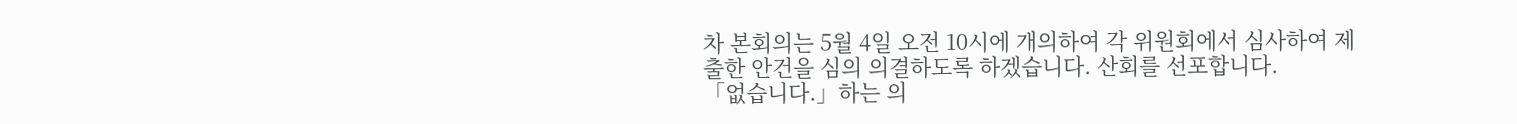차 본회의는 5월 4일 오전 10시에 개의하여 각 위원회에서 심사하여 제출한 안건을 심의 의결하도록 하겠습니다. 산회를 선포합니다.
「없습니다.」하는 의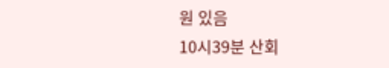원 있음
10시39분 산회